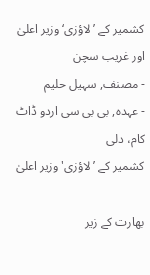کشمیر کے ’لاؤزی‘ وزیر اعلیٰ اور غریب سچن
- مصنف, سہیل حلیم
- عہدہ, بی بی سی اردو ڈاٹ کام، دلی
کشمیر کے ’لاؤزی' وزیر اعلیٰ

بھارت کے زیر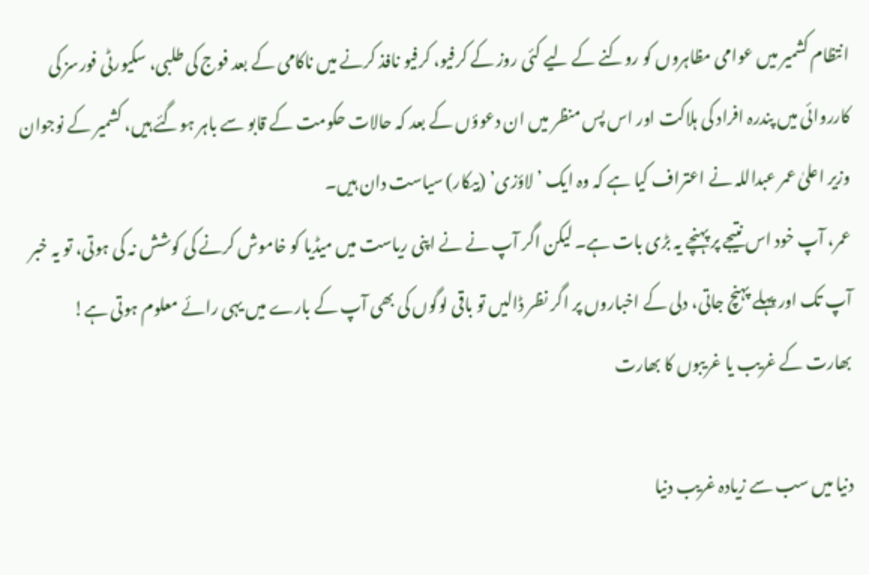انتظام کشمیر میں عوامی مظاہروں کو روکنے کے لیے کئی روز کے کرفیو، کرفیو نافذ کرنے میں ناکامی کے بعد فوج کی طلبی، سکیورٹی فورسز کی کارروائی میں پندرہ افراد کی ہلاکت اور اس پس منظر میں ان دعوؤں کے بعد کہ حالات حکومت کے قابو سے باہر ہوگئے ہیں، کشمیر کے نوجوان وزیر اعلیٰ عمر عبداللہ نے اعتراف کیا ہے کہ وہ ایک ’لاؤزی’ (بیکار) سیاست دان ہیں۔
عمر، آپ خود اس نتیجے پر پہنچے یہ بڑی بات ہے۔ لیکن اگر آپ نے نے اپنی ریاست میں میڈیا کو خاموش کرنے کی کوشش نہ کی ہوتی، تو یہ خبر آپ تک اور پہلے پہنچ جاتی، دلی کے اخباروں پر اگر نظر ڈالیں تو باقی لوگوں کی بھی آپ کے بارے میں یہی رائے معلوم ہوتی ہے!
بھارت کے غریب یا غریبوں کا بھارت

دنیا میں سب سے زیادہ غریب دنیا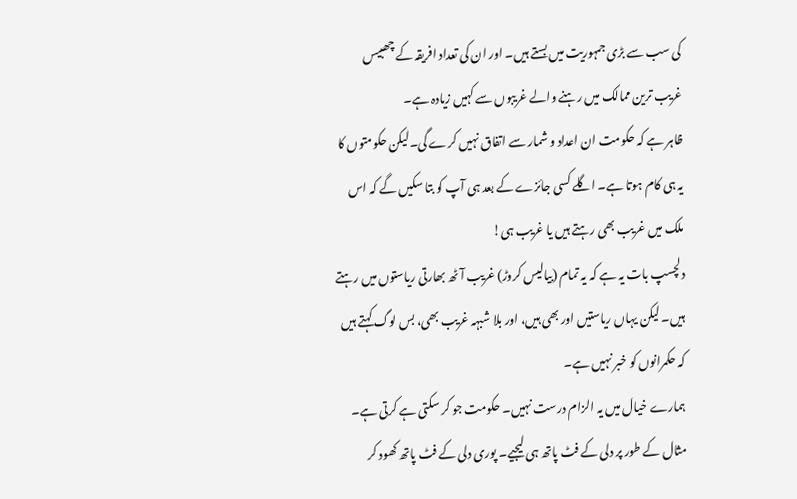کی سب سے بڑی جمہوریت میں بستے ہیں۔ اور ان کی تعداد افریقہ کے چھبیس غریب ترین ممالک میں رہنے والے غریبوں سے کہیں زیادہ ہے۔
ظاہر ہے کہ حکومت ان اعداد و شمار سے اتفاق نہیں کرے گی۔لیکن حکومتوں کا یہ ہی کام ہوتا ہے۔ اگلے کسی جائزے کے بعد ہی آپ کو بتا سکیں گے کہ اس ملک میں غریب بھی رہتے ہیں یا غریب ہی!
دلچسپ بات یہ ہے کہ یہ تمام (بیالیس کروڑ) غریب آٹھ بھارتی ریاستوں میں رہتے ہیں۔ لیکن یہاں ریاستیں اور بھی ہیں، اور بلا شبہہ غریب بھی، بس لوگ کہتے ہیں کہ حکمرانوں کو خبر نہیں ہے۔
ہمارے خیال میں یہ الزام درست نہیں۔ حکومت جو کر سکتی ہے کرتی ہے۔ مثال کے طور پر دلی کے فٹ پاتھ ہی لیجیے۔ پوری دلی کے فٹ پاتھ کھود کر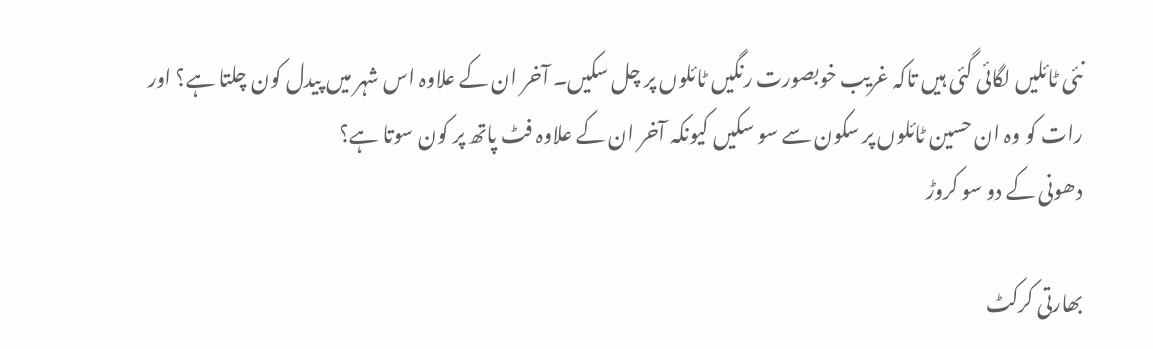نئی ٹائلیں لگائی گئی ہیں تاکہ غریب خوبصورت رنگیں ٹائلوں پر چل سکیں۔ آخر ان کے علاوہ اس شہر میں پیدل کون چلتا ہے؟ اور رات کو وہ ان حسین ٹائلوں پر سکون سے سو سکیں کیونکہ آخر ان کے علاوہ فٹ پاتھ پر کون سوتا ہے؟
دھونی کے دو سو کروڑ

بھارتی کرکٹ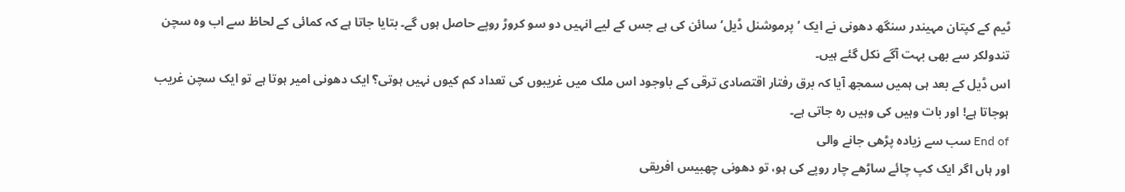ٹیم کے کپتان مہیندر سنگھ دھونی نے ایک ’پرموشنل ڈیل’ سائن کی ہے جس کے لیے انہیں دو سو کروڑ روپے حاصل ہوں گے۔ بتایا جاتا ہے کہ کمائی کے لحاظ سے اب وہ سچن تندولکر سے بھی بہت آگے نکل گئے ہیں۔
اس ڈیل کے بعد ہی ہمیں سمجھ آیا کہ برق رفتار اقتصادی ترقی کے باوجود اس ملک میں غریبوں کی تعداد کم کیوں نہیں ہوتی؟ ایک دھونی امیر ہوتا ہے تو ایک سچن غریب ہوجاتا ہے! اور بات وہیں کی وہیں رہ جاتی ہے۔
End of سب سے زیادہ پڑھی جانے والی
اور ہاں اگر ایک کپ چائے ساڑھے چار روپے کی ہو، تو دھونی چھبیس افریقی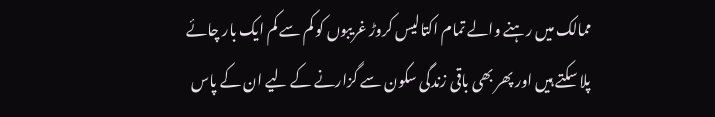ممالک میں رہنے والے تمام اکتالیس کروڑ غریبوں کو کم سے کم ایک بار چائے پلا سکتے ہیں اور پھر بھی باقی زندگی سکون سے گزارنے کے لیے ان کے پاس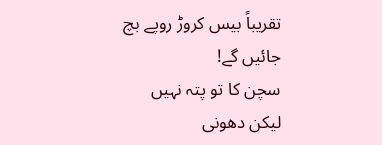تقریباً بیس کروڑ روپے بچ جائیں گے!
سچن کا تو پتہ نہیں لیکن دھونی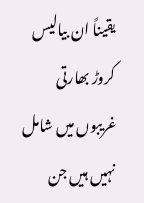یقیناً ان بیالیس کروڑ بھارتی غریبوں میں شامل نہیں ہیں جن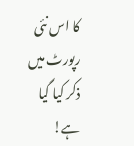کا اس نئی رپورٹ میں ذکر کیا گیا ہے!